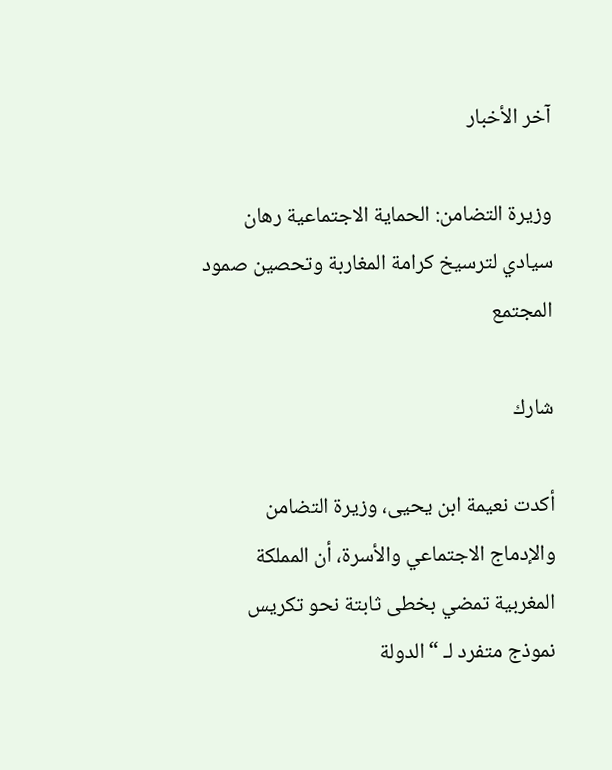آخر الأخبار

وزيرة التضامن: الحماية الاجتماعية رهان سيادي لترسيخ كرامة المغاربة وتحصين صمود المجتمع

شارك

أكدت نعيمة ابن يحيى، وزيرة التضامن والإدماج الاجتماعي والأسرة، أن المملكة المغربية تمضي بخطى ثابتة نحو تكريس نموذج متفرد لـ “الدولة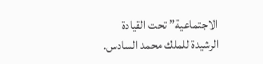الاجتماعية” تحت القيادة الرشيدة للملك محمد السادس.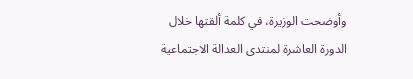وأوضحت الوزيرة، في كلمة ألقتها خلال الدورة العاشرة لمنتدى العدالة الاجتماعية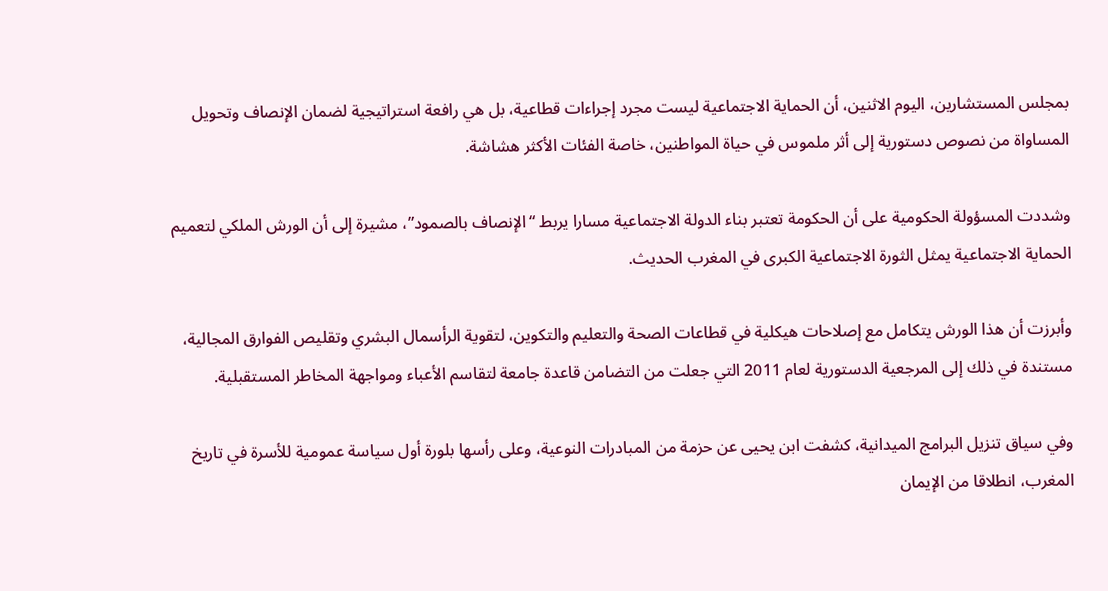بمجلس المستشارين، اليوم الاثنين، أن الحماية الاجتماعية ليست مجرد إجراءات قطاعية، بل هي رافعة استراتيجية لضمان الإنصاف وتحويل المساواة من نصوص دستورية إلى أثر ملموس في حياة المواطنين، خاصة الفئات الأكثر هشاشة.

وشددت المسؤولة الحكومية على أن الحكومة تعتبر بناء الدولة الاجتماعية مسارا يربط “الإنصاف بالصمود”، مشيرة إلى أن الورش الملكي لتعميم الحماية الاجتماعية يمثل الثورة الاجتماعية الكبرى في المغرب الحديث.

وأبرزت أن هذا الورش يتكامل مع إصلاحات هيكلية في قطاعات الصحة والتعليم والتكوين، لتقوية الرأسمال البشري وتقليص الفوارق المجالية، مستندة في ذلك إلى المرجعية الدستورية لعام 2011 التي جعلت من التضامن قاعدة جامعة لتقاسم الأعباء ومواجهة المخاطر المستقبلية.

وفي سياق تنزيل البرامج الميدانية، كشفت ابن يحيى عن حزمة من المبادرات النوعية، وعلى رأسها بلورة أول سياسة عمومية للأسرة في تاريخ المغرب، انطلاقا من الإيمان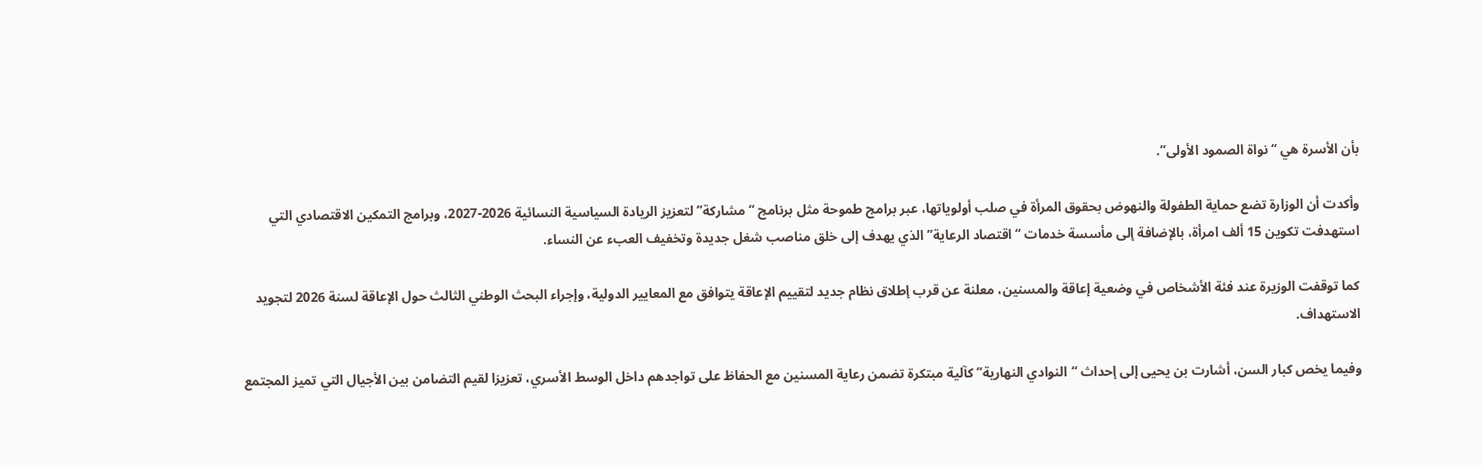بأن الأسرة هي “نواة الصمود الأولى”.

وأكدت أن الوزارة تضع حماية الطفولة والنهوض بحقوق المرأة في صلب أولوياتها، عبر برامج طموحة مثل برنامج “مشاركة” لتعزيز الريادة السياسية النسائية 2026-2027، وبرامج التمكين الاقتصادي التي استهدفت تكوين 15 ألف امرأة، بالإضافة إلى مأسسة خدمات “اقتصاد الرعاية” الذي يهدف إلى خلق مناصب شغل جديدة وتخفيف العبء عن النساء.

كما توقفت الوزيرة عند فئة الأشخاص في وضعية إعاقة والمسنين، معلنة عن قرب إطلاق نظام جديد لتقييم الإعاقة يتوافق مع المعايير الدولية، وإجراء البحث الوطني الثالث حول الإعاقة لسنة 2026 لتجويد الاستهداف.

وفيما يخص كبار السن، أشارت بن يحيى إلى إحداث “النوادي النهارية” كآلية مبتكرة تضمن رعاية المسنين مع الحفاظ على تواجدهم داخل الوسط الأسري، تعزيزا لقيم التضامن بين الأجيال التي تميز المجتمع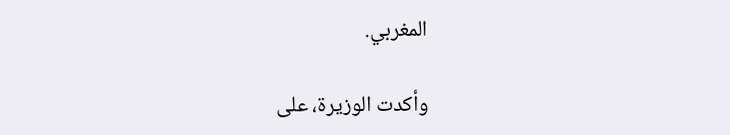المغربي.

وأكدت الوزيرة، على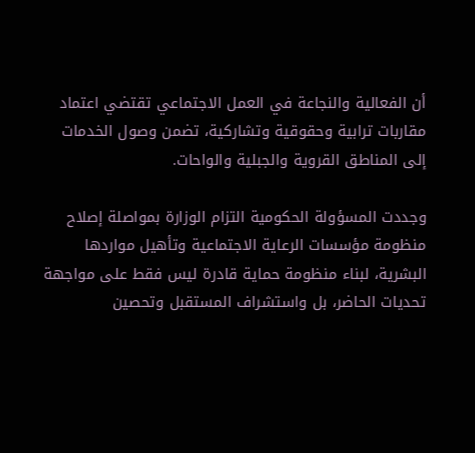أن الفعالية والنجاعة في العمل الاجتماعي تقتضي اعتماد مقاربات ترابية وحقوقية وتشاركية، تضمن وصول الخدمات إلى المناطق القروية والجبلية والواحات.

وجددت المسؤولة الحكومية التزام الوزارة بمواصلة إصلاح منظومة مؤسسات الرعاية الاجتماعية وتأهيل مواردها البشرية، لبناء منظومة حماية قادرة ليس فقط على مواجهة تحديات الحاضر، بل واستشراف المستقبل وتحصين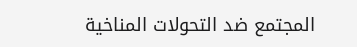المجتمع ضد التحولات المناخية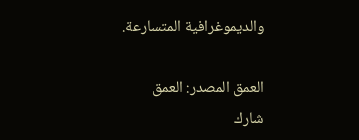والديموغرافية المتسارعة.

العمق المصدر: العمق
شارك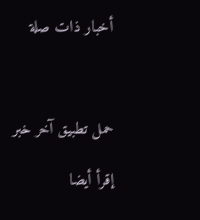أخبار ذات صلة



حمل تطبيق آخر خبر

إقرأ أيضا